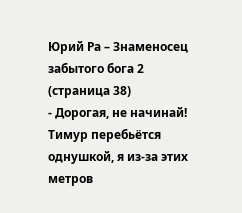Юрий Ра – Знаменосец забытого бога 2 (страница 38)
- Дорогая, не начинай! Тимур перебьётся однушкой, я из-за этих метров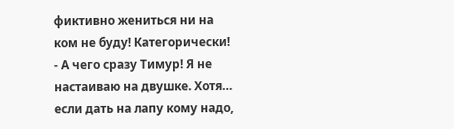фиктивно жениться ни на ком не буду! Категорически!
- А чего сразу Тимур! Я не настаиваю на двушке. Хотя… если дать на лапу кому надо,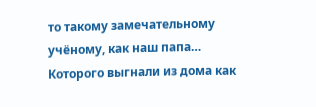то такому замечательному учёному, как наш папа… Которого выгнали из дома как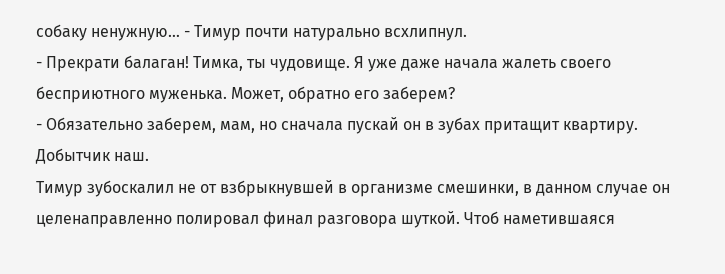собаку ненужную… - Тимур почти натурально всхлипнул.
- Прекрати балаган! Тимка, ты чудовище. Я уже даже начала жалеть своего бесприютного муженька. Может, обратно его заберем?
- Обязательно заберем, мам, но сначала пускай он в зубах притащит квартиру. Добытчик наш.
Тимур зубоскалил не от взбрыкнувшей в организме смешинки, в данном случае он целенаправленно полировал финал разговора шуткой. Чтоб наметившаяся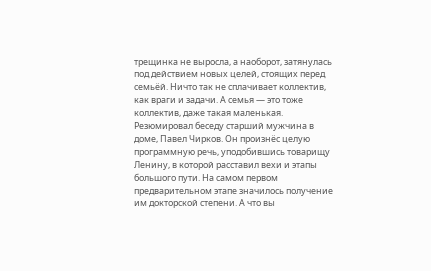трещинка не выросла, а наоборот, затянулась под действием новых целей, стоящих перед семьёй. Ничто так не сплачивает коллектив, как враги и задачи. А семья — это тоже коллектив, даже такая маленькая.
Резюмировал беседу старший мужчина в доме, Павел Чирков. Он произнёс целую программную речь, уподобившись товарищу Ленину, в которой расставил вехи и этапы большого пути. На самом первом предварительном этапе значилось получение им докторской степени. А что вы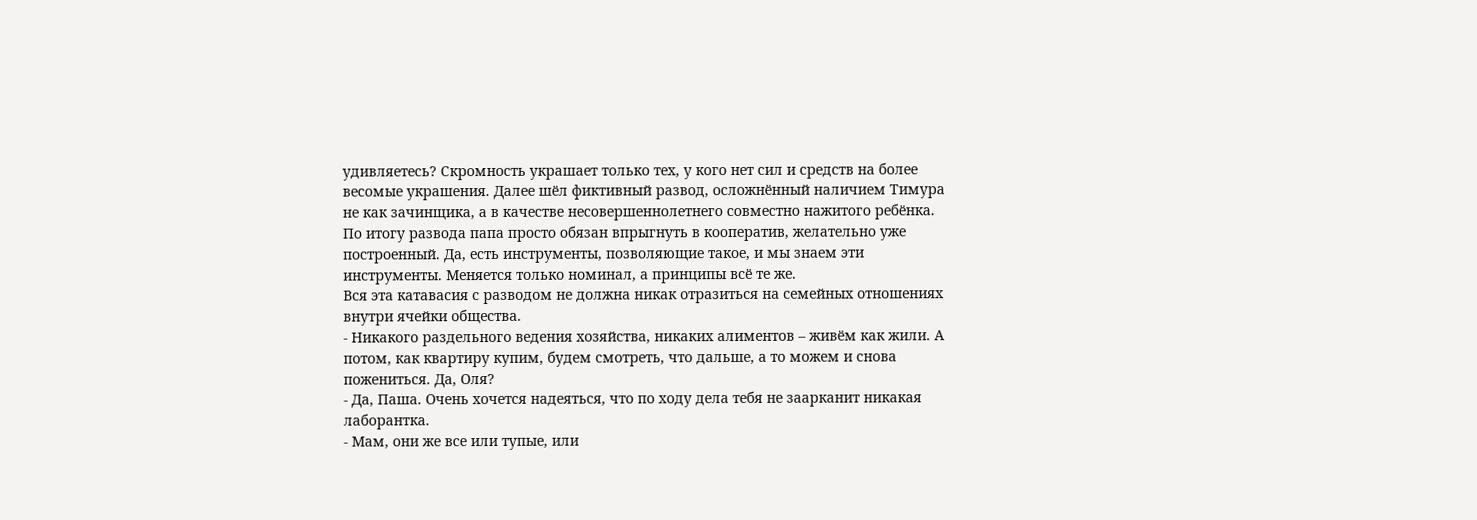удивляетесь? Скромность украшает только тех, у кого нет сил и средств на более весомые украшения. Далее шёл фиктивный развод, осложнённый наличием Тимура не как зачинщика, а в качестве несовершеннолетнего совместно нажитого ребёнка. По итогу развода папа просто обязан впрыгнуть в кооператив, желательно уже построенный. Да, есть инструменты, позволяющие такое, и мы знаем эти инструменты. Меняется только номинал, а принципы всё те же.
Вся эта катавасия с разводом не должна никак отразиться на семейных отношениях внутри ячейки общества.
- Никакого раздельного ведения хозяйства, никаких алиментов – живём как жили. А потом, как квартиру купим, будем смотреть, что дальше, а то можем и снова пожениться. Да, Оля?
- Да, Паша. Очень хочется надеяться, что по ходу дела тебя не заарканит никакая лаборантка.
- Мам, они же все или тупые, или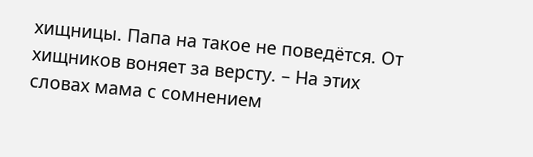хищницы. Папа на такое не поведётся. От хищников воняет за версту. – На этих словах мама с сомнением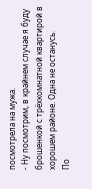посмотрела на мужа.
- Ну посмотрим, в крайнем случае я буду брошенкой с трёхкомнатной квартирой в хорошем районе. Одна не останусь.
По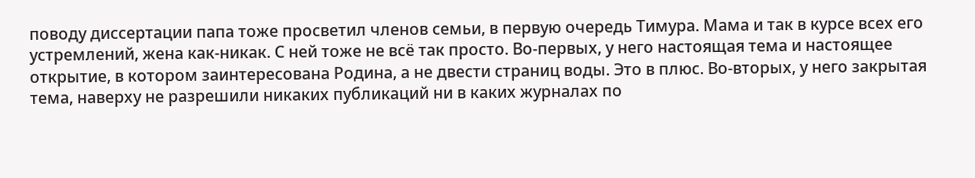поводу диссертации папа тоже просветил членов семьи, в первую очередь Тимура. Мама и так в курсе всех его устремлений, жена как-никак. С ней тоже не всё так просто. Во-первых, у него настоящая тема и настоящее открытие, в котором заинтересована Родина, а не двести страниц воды. Это в плюс. Во-вторых, у него закрытая тема, наверху не разрешили никаких публикаций ни в каких журналах по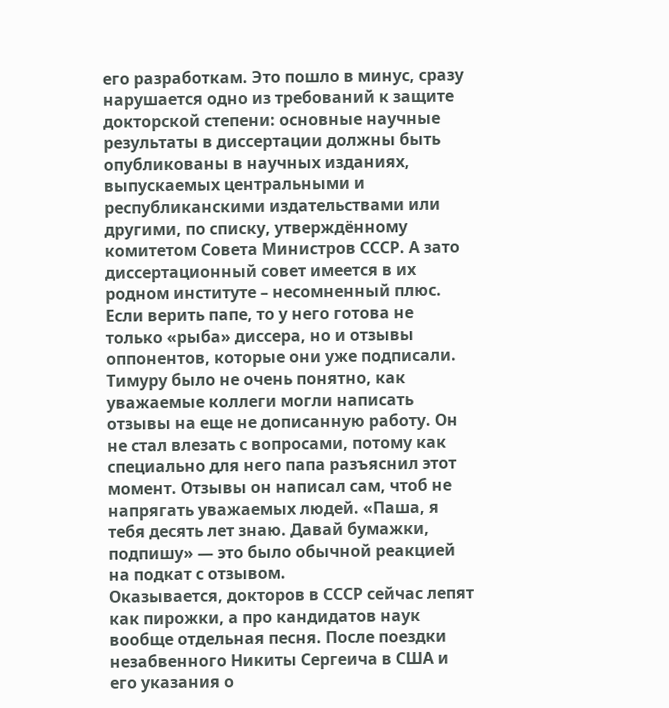его разработкам. Это пошло в минус, сразу нарушается одно из требований к защите докторской степени: основные научные результаты в диссертации должны быть опубликованы в научных изданиях, выпускаемых центральными и республиканскими издательствами или другими, по списку, утверждённому комитетом Совета Министров СССР. А зато диссертационный совет имеется в их родном институте – несомненный плюс.
Если верить папе, то у него готова не только «рыба» диссера, но и отзывы оппонентов, которые они уже подписали. Тимуру было не очень понятно, как уважаемые коллеги могли написать отзывы на еще не дописанную работу. Он не стал влезать с вопросами, потому как специально для него папа разъяснил этот момент. Отзывы он написал сам, чтоб не напрягать уважаемых людей. «Паша, я тебя десять лет знаю. Давай бумажки, подпишу» — это было обычной реакцией на подкат с отзывом.
Оказывается, докторов в СССР сейчас лепят как пирожки, а про кандидатов наук вообще отдельная песня. После поездки незабвенного Никиты Сергеича в США и его указания о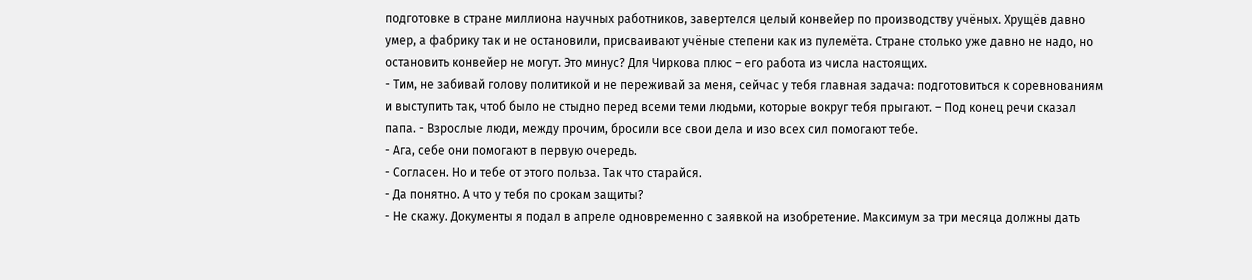подготовке в стране миллиона научных работников, завертелся целый конвейер по производству учёных. Хрущёв давно умер, а фабрику так и не остановили, присваивают учёные степени как из пулемёта. Стране столько уже давно не надо, но остановить конвейер не могут. Это минус? Для Чиркова плюс – его работа из числа настоящих.
- Тим, не забивай голову политикой и не переживай за меня, сейчас у тебя главная задача: подготовиться к соревнованиям и выступить так, чтоб было не стыдно перед всеми теми людьми, которые вокруг тебя прыгают. – Под конец речи сказал папа. - Взрослые люди, между прочим, бросили все свои дела и изо всех сил помогают тебе.
- Ага, себе они помогают в первую очередь.
- Согласен. Но и тебе от этого польза. Так что старайся.
- Да понятно. А что у тебя по срокам защиты?
- Не скажу. Документы я подал в апреле одновременно с заявкой на изобретение. Максимум за три месяца должны дать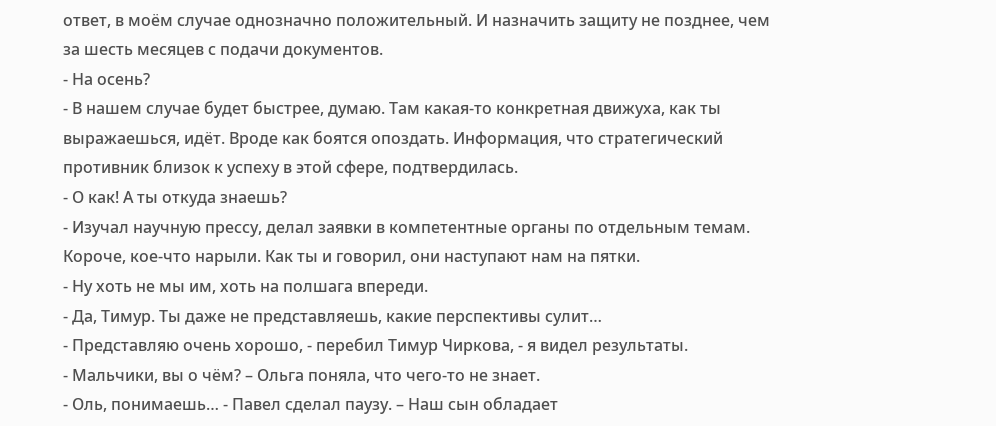ответ, в моём случае однозначно положительный. И назначить защиту не позднее, чем за шесть месяцев с подачи документов.
- На осень?
- В нашем случае будет быстрее, думаю. Там какая-то конкретная движуха, как ты выражаешься, идёт. Вроде как боятся опоздать. Информация, что стратегический противник близок к успеху в этой сфере, подтвердилась.
- О как! А ты откуда знаешь?
- Изучал научную прессу, делал заявки в компетентные органы по отдельным темам. Короче, кое-что нарыли. Как ты и говорил, они наступают нам на пятки.
- Ну хоть не мы им, хоть на полшага впереди.
- Да, Тимур. Ты даже не представляешь, какие перспективы сулит…
- Представляю очень хорошо, - перебил Тимур Чиркова, - я видел результаты.
- Мальчики, вы о чём? – Ольга поняла, что чего-то не знает.
- Оль, понимаешь… - Павел сделал паузу. – Наш сын обладает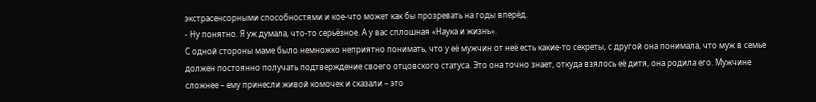экстрасенсорными способностями и кое-что может как бы прозревать на годы вперёд.
- Ну понятно. Я уж думала, что-то серьёзное. А у вас сплошная «Наука и жизнь».
С одной стороны маме было немножко неприятно понимать, что у её мужчин от неё есть какие-то секреты, с другой она понимала, что муж в семье должен постоянно получать подтверждение своего отцовского статуса. Это она точно знает, откуда взялось её дитя, она родила его. Мужчине сложнее – ему принесли живой комочек и сказали – это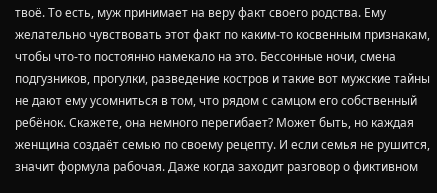твоё. То есть, муж принимает на веру факт своего родства. Ему желательно чувствовать этот факт по каким-то косвенным признакам, чтобы что-то постоянно намекало на это. Бессонные ночи, смена подгузников, прогулки, разведение костров и такие вот мужские тайны не дают ему усомниться в том, что рядом с самцом его собственный ребёнок. Скажете, она немного перегибает? Может быть, но каждая женщина создаёт семью по своему рецепту. И если семья не рушится, значит формула рабочая. Даже когда заходит разговор о фиктивном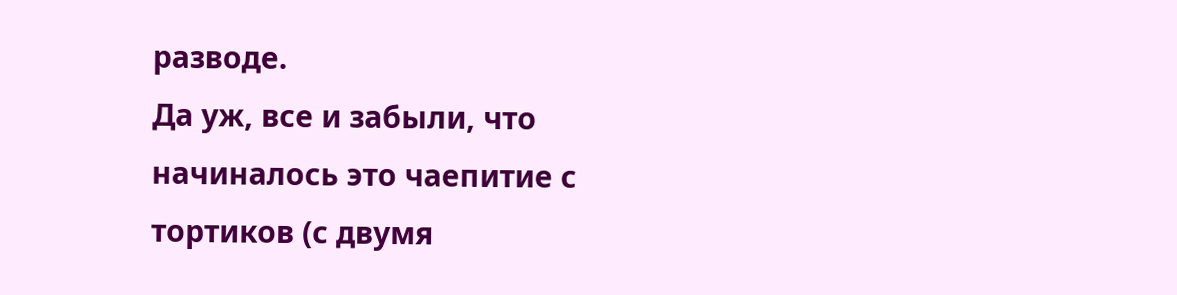разводе.
Да уж, все и забыли, что начиналось это чаепитие с тортиков (с двумя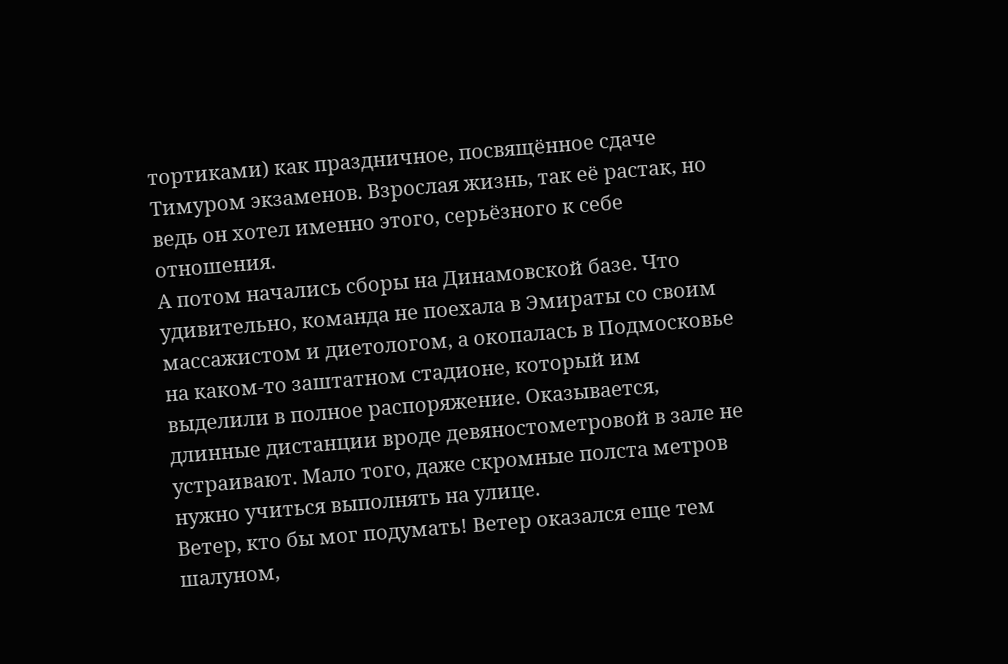тортиками) как праздничное, посвящённое сдаче Тимуром экзаменов. Взрослая жизнь, так её растак, но ведь он хотел именно этого, серьёзного к себе отношения.
А потом начались сборы на Динамовской базе. Что удивительно, команда не поехала в Эмираты со своим массажистом и диетологом, а окопалась в Подмосковье на каком-то заштатном стадионе, который им выделили в полное распоряжение. Оказывается, длинные дистанции вроде девяностометровой в зале не устраивают. Мало того, даже скромные полста метров нужно учиться выполнять на улице.
Ветер, кто бы мог подумать! Ветер оказался еще тем шалуном,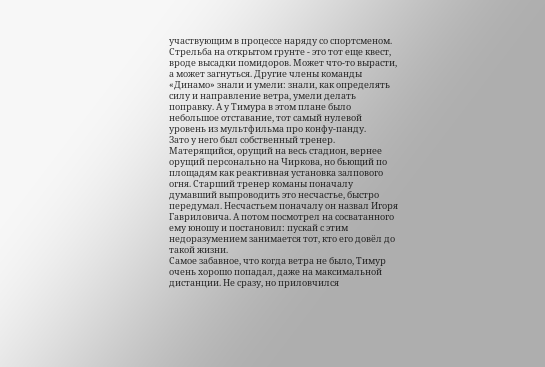участвующим в процессе наряду со спортсменом. Стрельба на открытом грунте - это тот еще квест, вроде высадки помидоров. Может что-то вырасти, а может загнуться. Другие члены команды «Динамо» знали и умели: знали, как определять силу и направление ветра, умели делать поправку. А у Тимура в этом плане было небольшое отставание, тот самый нулевой уровень из мультфильма про конфу-панду.
Зато у него был собственный тренер. Матерящийся, орущий на весь стадион, вернее орущий персонально на Чиркова, но бьющий по площадям как реактивная установка залпового огня. Старший тренер команы поначалу думавший выпроводить это несчастье, быстро передумал. Несчастьем поначалу он назвал Игоря Гавриловича. А потом посмотрел на сосватанного ему юношу и постановил: пускай с этим недоразумением занимается тот, кто его довёл до такой жизни.
Самое забавное, что когда ветра не было, Тимур очень хорошо попадал, даже на максимальной дистанции. Не сразу, но приловчился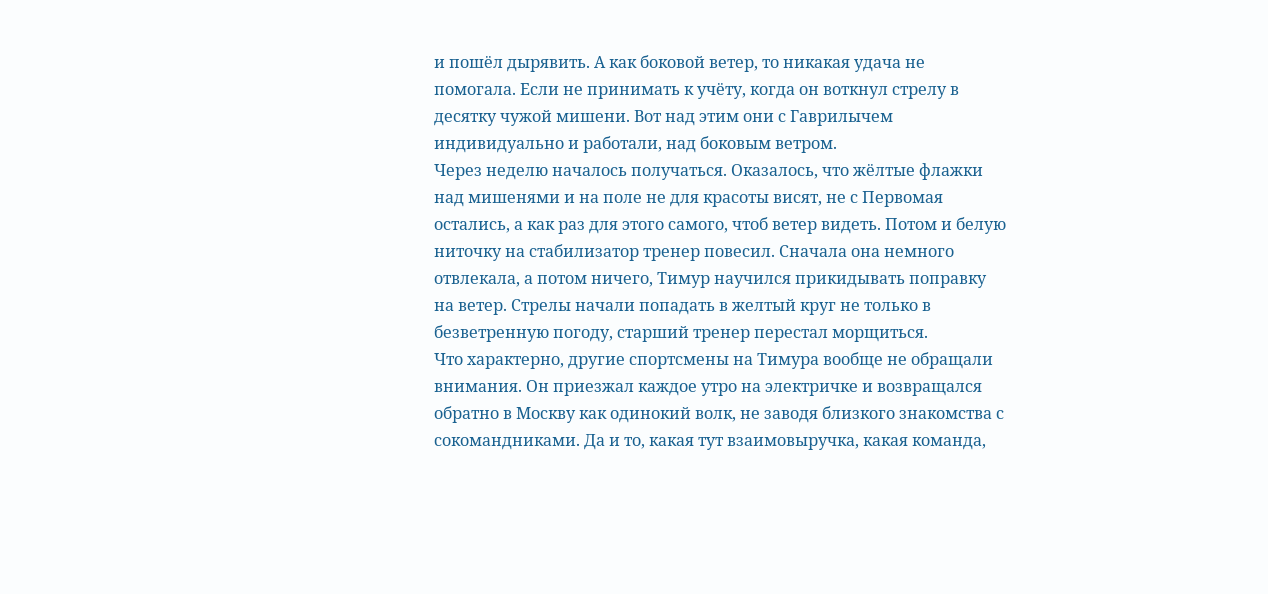и пошёл дырявить. А как боковой ветер, то никакая удача не помогала. Если не принимать к учёту, когда он воткнул стрелу в десятку чужой мишени. Вот над этим они с Гаврилычем индивидуально и работали, над боковым ветром.
Через неделю началось получаться. Оказалось, что жёлтые флажки над мишенями и на поле не для красоты висят, не с Первомая остались, а как раз для этого самого, чтоб ветер видеть. Потом и белую ниточку на стабилизатор тренер повесил. Сначала она немного отвлекала, а потом ничего, Тимур научился прикидывать поправку на ветер. Стрелы начали попадать в желтый круг не только в безветренную погоду, старший тренер перестал морщиться.
Что характерно, другие спортсмены на Тимура вообще не обращали внимания. Он приезжал каждое утро на электричке и возвращался обратно в Москву как одинокий волк, не заводя близкого знакомства с сокомандниками. Да и то, какая тут взаимовыручка, какая команда,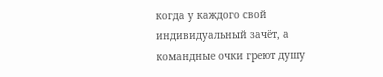когда у каждого свой индивидуальный зачёт, а командные очки греют душу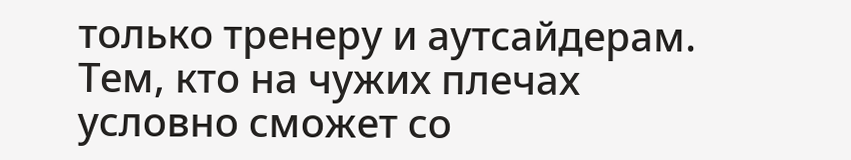только тренеру и аутсайдерам. Тем, кто на чужих плечах условно сможет со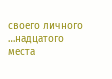своего личного …надцатого места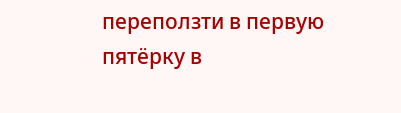переползти в первую пятёрку в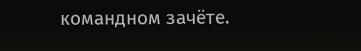командном зачёте.